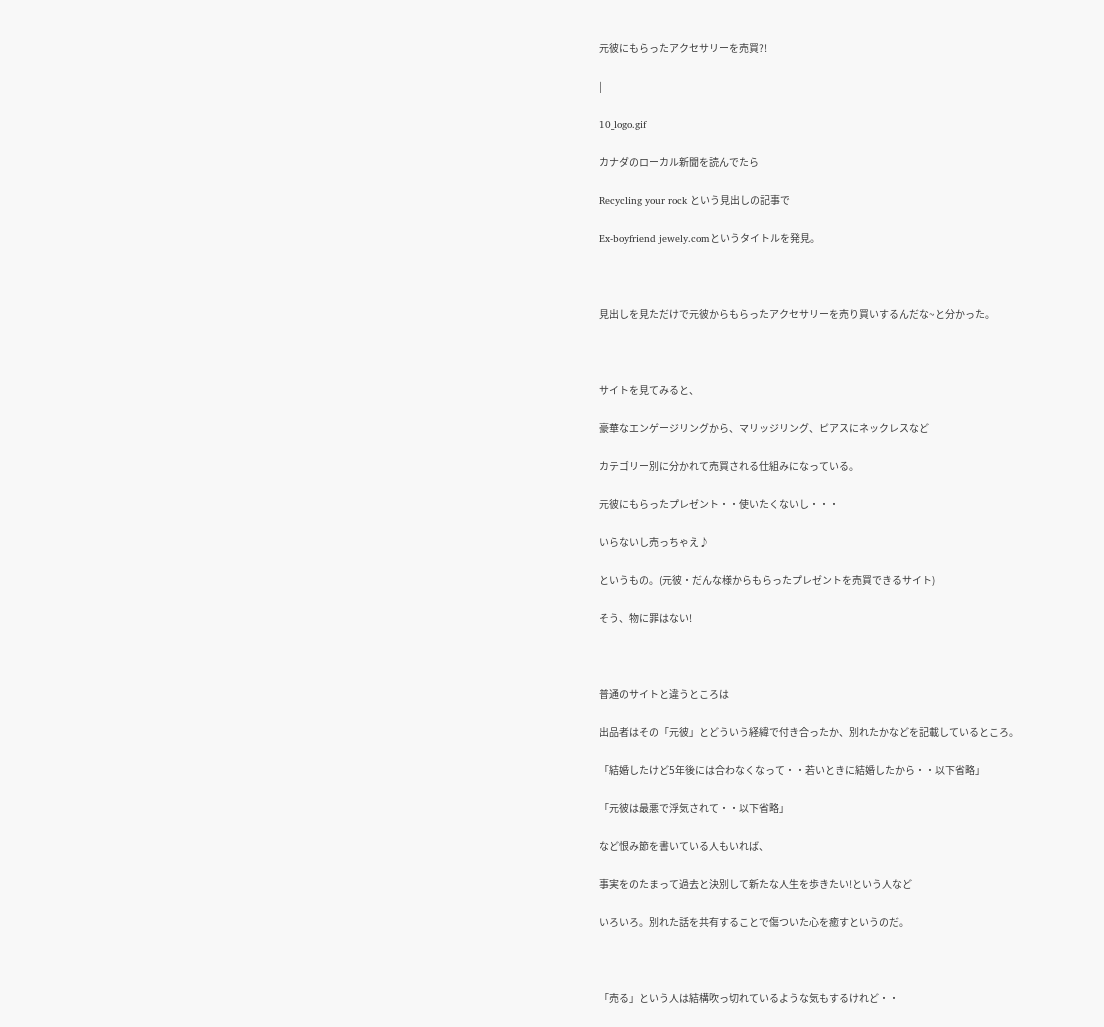元彼にもらったアクセサリーを売買?!

|

10_logo.gif

カナダのローカル新聞を読んでたら

Recycling your rock という見出しの記事で

Ex-boyfriend jewely.comというタイトルを発見。



見出しを見ただけで元彼からもらったアクセサリーを売り買いするんだな~と分かった。



サイトを見てみると、

豪華なエンゲージリングから、マリッジリング、ピアスにネックレスなど

カテゴリー別に分かれて売買される仕組みになっている。

元彼にもらったプレゼント・・使いたくないし・・・

いらないし売っちゃえ♪

というもの。(元彼・だんな様からもらったプレゼントを売買できるサイト)

そう、物に罪はない!



普通のサイトと違うところは

出品者はその「元彼」とどういう経緯で付き合ったか、別れたかなどを記載しているところ。

「結婚したけど5年後には合わなくなって・・若いときに結婚したから・・以下省略」

「元彼は最悪で浮気されて・・以下省略」

など恨み節を書いている人もいれば、

事実をのたまって過去と決別して新たな人生を歩きたい!という人など

いろいろ。別れた話を共有することで傷ついた心を癒すというのだ。



「売る」という人は結構吹っ切れているような気もするけれど・・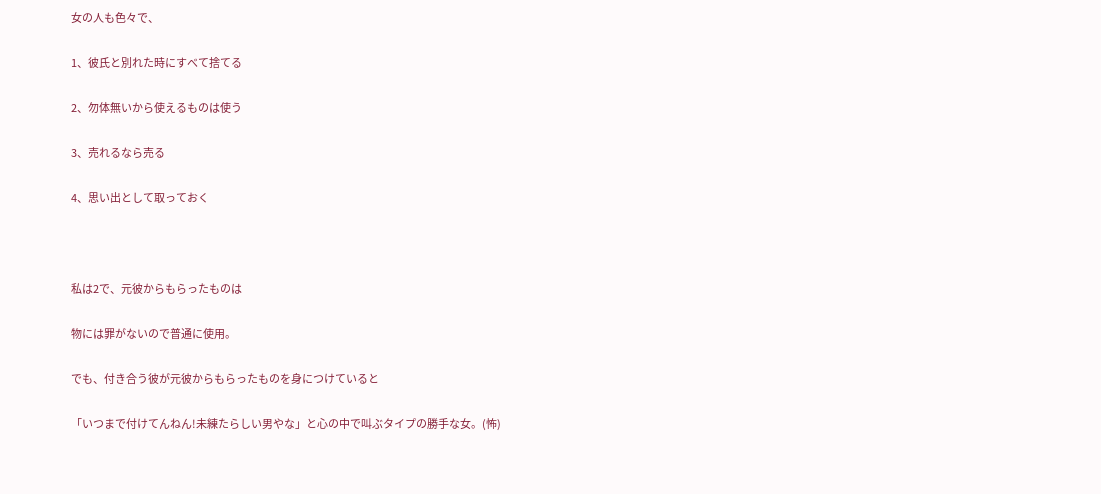女の人も色々で、

1、彼氏と別れた時にすべて捨てる

2、勿体無いから使えるものは使う

3、売れるなら売る

4、思い出として取っておく



私は2で、元彼からもらったものは

物には罪がないので普通に使用。

でも、付き合う彼が元彼からもらったものを身につけていると

「いつまで付けてんねん!未練たらしい男やな」と心の中で叫ぶタイプの勝手な女。(怖)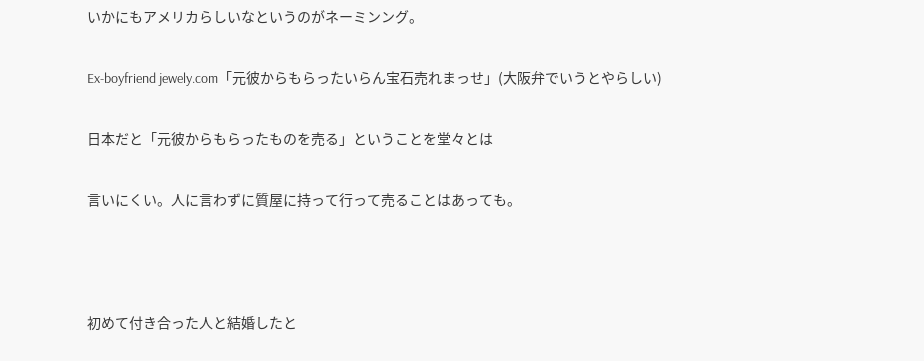いかにもアメリカらしいなというのがネーミンング。

Ex-boyfriend jewely.com「元彼からもらったいらん宝石売れまっせ」(大阪弁でいうとやらしい)

日本だと「元彼からもらったものを売る」ということを堂々とは

言いにくい。人に言わずに質屋に持って行って売ることはあっても。



初めて付き合った人と結婚したと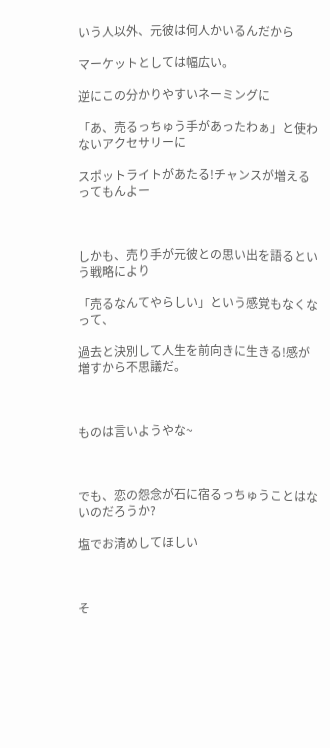いう人以外、元彼は何人かいるんだから

マーケットとしては幅広い。

逆にこの分かりやすいネーミングに

「あ、売るっちゅう手があったわぁ」と使わないアクセサリーに

スポットライトがあたる!チャンスが増えるってもんよー



しかも、売り手が元彼との思い出を語るという戦略により

「売るなんてやらしい」という感覚もなくなって、

過去と決別して人生を前向きに生きる!感が増すから不思議だ。



ものは言いようやな~



でも、恋の怨念が石に宿るっちゅうことはないのだろうか?

塩でお清めしてほしい



そ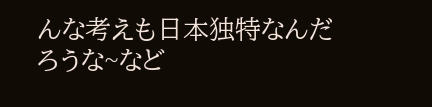んな考えも日本独特なんだろうな~など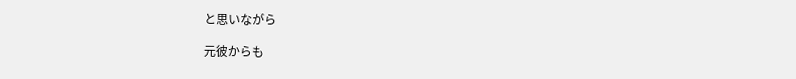と思いながら

元彼からも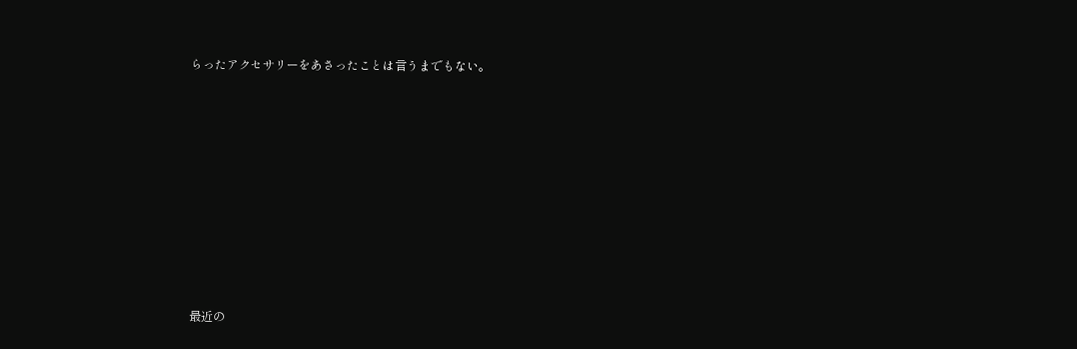らったアクセサリーをあさったことは言うまでもない。











最近の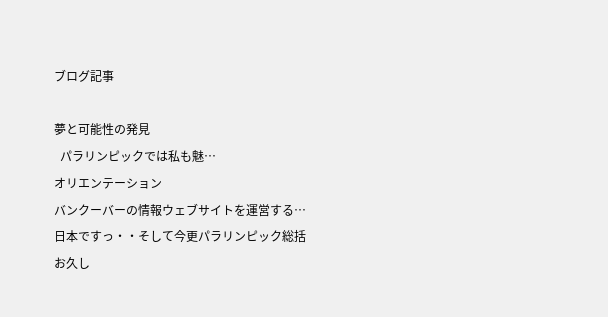ブログ記事

夢と可能性の発見
  パラリンピックでは私も魅…
オリエンテーション
バンクーバーの情報ウェブサイトを運営する…
日本ですっ・・そして今更パラリンピック総括
お久し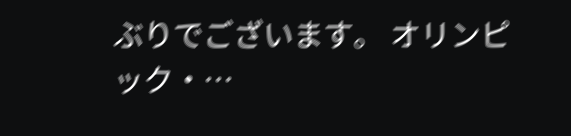ぶりでございます。 オリンピック・…